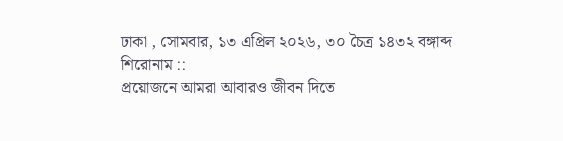ঢাকা , সোমবার, ১৩ এপ্রিল ২০২৬, ৩০ চৈত্র ১৪৩২ বঙ্গাব্দ
শিরোনাম ::
প্রয়োজনে আমরা আবারও জীবন দিতে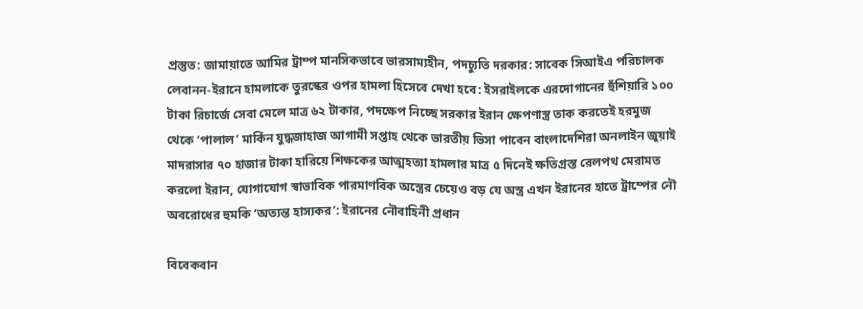প্রস্তুত: জামায়াতে আমির ট্রাম্প মানসিকভাবে ভারসাম্যহীন, পদচ্যুতি দরকার: সাবেক সিআইএ পরিচালক লেবানন-ইরানে হামলাকে তুরস্কের ওপর হামলা হিসেবে দেখা হবে: ইসরাইলকে এরদোগানের হুঁশিয়ারি ১০০ টাকা রিচার্জে সেবা মেলে মাত্র ৬২ টাকার, পদক্ষেপ নিচ্ছে সরকার ইরান ক্ষেপণাস্ত্র তাক করতেই হরমুজ থেকে ‘পালাল’ মার্কিন যুদ্ধজাহাজ আগামী সপ্তাহ থেকে ভারতীয় ভিসা পাবেন বাংলাদেশিরা অনলাইন জুয়াই মাদরাসার ৭০ হাজার টাকা হারিয়ে শিক্ষকের আত্মহত্যা হামলার মাত্র ৫ দিনেই ক্ষতিগ্রস্ত রেলপথ মেরামত করলো ইরান, যোগাযোগ স্বাভাবিক পারমাণবিক অস্ত্রের চেয়েও বড় যে অস্ত্র এখন ইরানের হাতে ট্রাম্পের নৌ অবরোধের হুমকি ‘অত্যন্ত হাস্যকর’: ইরানের নৌবাহিনী প্রধান

বিবেকবান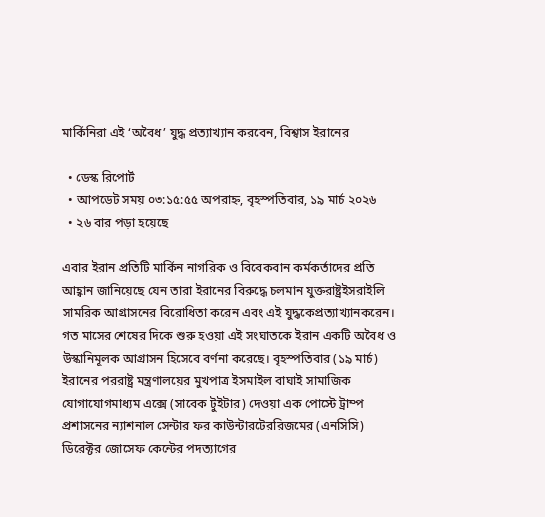মার্কিনিরা এই ‘অবৈধ’ যুদ্ধ প্রত্যাখ্যান করবেন, বিশ্বাস ইরানের

  • ডেস্ক রিপোর্ট
  • আপডেট সময় ০৩:১৫:৫৫ অপরাহ্ন, বৃহস্পতিবার, ১৯ মার্চ ২০২৬
  • ২৬ বার পড়া হয়েছে

এবার ইরান প্রতিটি মার্কিন নাগরিক ও বিবেকবান কর্মকর্তাদের প্রতি আহ্বান জানিয়েছে যেন তারা ইরানের বিরুদ্ধে চলমান যুক্তরাষ্ট্রইসরাইলি সামরিক আগ্রাসনের বিরোধিতা করেন এবং এই যুদ্ধকেপ্রত্যাখ্যানকরেন। গত মাসের শেষের দিকে শুরু হওয়া এই সংঘাতকে ইরান একটি অবৈধ ও উস্কানিমূলক আগ্রাসন হিসেবে বর্ণনা করেছে। বৃহস্পতিবার (১৯ মার্চ) ইরানের পররাষ্ট্র মন্ত্রণালয়ের মুখপাত্র ইসমাইল বাঘাই সামাজিক যোগাযোগমাধ্যম এক্সে (সাবেক টুইটার) দেওয়া এক পোস্টে ট্রাম্প প্রশাসনের ন্যাশনাল সেন্টার ফর কাউন্টারটেররিজমের (এনসিসি) ডিরেক্টর জোসেফ কেন্টের পদত্যাগের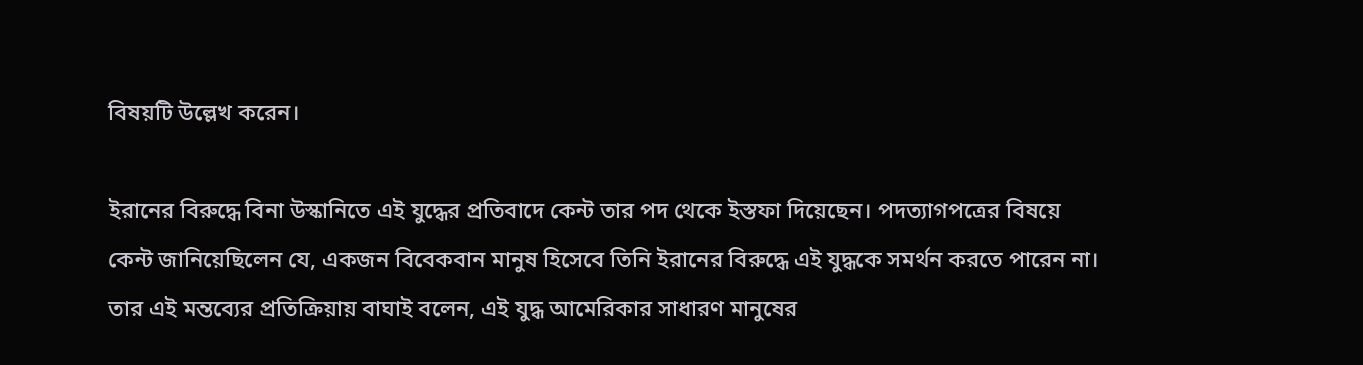বিষয়টি উল্লেখ করেন।

ইরানের বিরুদ্ধে বিনা উস্কানিতে এই যুদ্ধের প্রতিবাদে কেন্ট তার পদ থেকে ইস্তফা দিয়েছেন। পদত্যাগপত্রের বিষয়ে কেন্ট জানিয়েছিলেন যে, একজন বিবেকবান মানুষ হিসেবে তিনি ইরানের বিরুদ্ধে এই যুদ্ধকে সমর্থন করতে পারেন না। তার এই মন্তব্যের প্রতিক্রিয়ায় বাঘাই বলেন, এই যুদ্ধ আমেরিকার সাধারণ মানুষের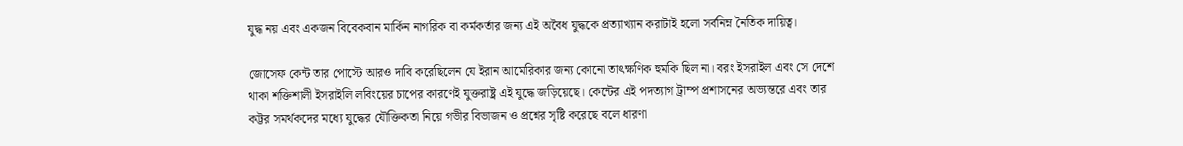যুদ্ধ নয় এবং একজন বিবেকবান মার্কিন নাগরিক বা কর্মকর্তার জন্য এই অবৈধ যুদ্ধকে প্রত্যাখ্যান করাটাই হলো সর্বনিম্ন নৈতিক দায়িত্ব।

জোসেফ কেন্ট তার পোস্টে আরও দাবি করেছিলেন যে ইরান আমেরিকার জন্য কোনো তাৎক্ষণিক হুমকি ছিল না। বরং ইসরাইল এবং সে দেশে থাকা শক্তিশালী ইসরাইলি লবিংয়ের চাপের কারণেই যুক্তরাষ্ট্র এই যুদ্ধে জড়িয়েছে। কেন্টের এই পদত্যাগ ট্রাম্প প্রশাসনের অভ্যন্তরে এবং তার কট্টর সমর্থকদের মধ্যে যুদ্ধের যৌক্তিকতা নিয়ে গভীর বিভাজন ও প্রশ্নের সৃষ্টি করেছে বলে ধারণা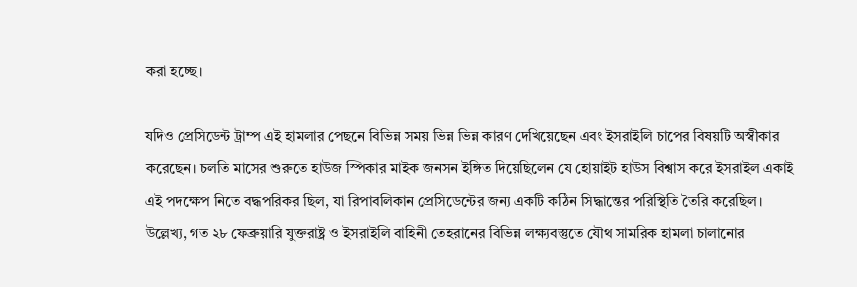করা হচ্ছে।

যদিও প্রেসিডেন্ট ট্রাম্প এই হামলার পেছনে বিভিন্ন সময় ভিন্ন ভিন্ন কারণ দেখিয়েছেন এবং ইসরাইলি চাপের বিষয়টি অস্বীকার করেছেন। চলতি মাসের শুরুতে হাউজ স্পিকার মাইক জনসন ইঙ্গিত দিয়েছিলেন যে হোয়াইট হাউস বিশ্বাস করে ইসরাইল একাই এই পদক্ষেপ নিতে বদ্ধপরিকর ছিল, যা রিপাবলিকান প্রেসিডেন্টের জন্য একটি কঠিন সিদ্ধান্তের পরিস্থিতি তৈরি করেছিল। উল্লেখ্য, গত ২৮ ফেব্রুয়ারি যুক্তরাষ্ট্র ও ইসরাইলি বাহিনী তেহরানের বিভিন্ন লক্ষ্যবস্তুতে যৌথ সামরিক হামলা চালানোর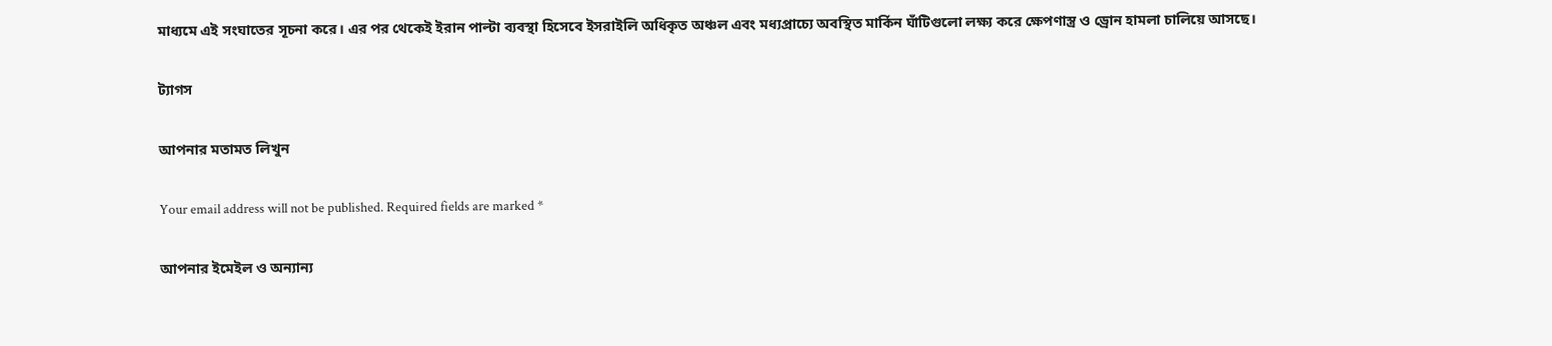মাধ্যমে এই সংঘাতের সূচনা করে। এর পর থেকেই ইরান পাল্টা ব্যবস্থা হিসেবে ইসরাইলি অধিকৃত অঞ্চল এবং মধ্যপ্রাচ্যে অবস্থিত মার্কিন ঘাঁটিগুলো লক্ষ্য করে ক্ষেপণাস্ত্র ও ড্রোন হামলা চালিয়ে আসছে।

ট্যাগস

আপনার মতামত লিখুন

Your email address will not be published. Required fields are marked *

আপনার ইমেইল ও অন্যান্য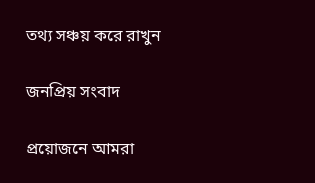তথ্য সঞ্চয় করে রাখুন

জনপ্রিয় সংবাদ

প্রয়োজনে আমরা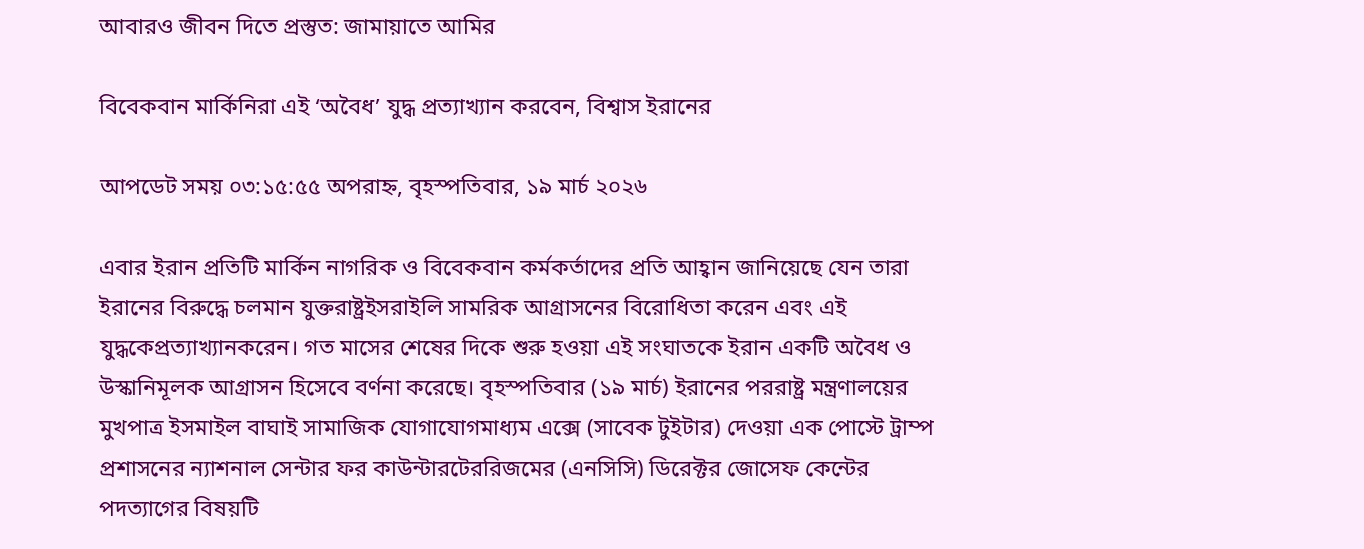আবারও জীবন দিতে প্রস্তুত: জামায়াতে আমির

বিবেকবান মার্কিনিরা এই ‘অবৈধ’ যুদ্ধ প্রত্যাখ্যান করবেন, বিশ্বাস ইরানের

আপডেট সময় ০৩:১৫:৫৫ অপরাহ্ন, বৃহস্পতিবার, ১৯ মার্চ ২০২৬

এবার ইরান প্রতিটি মার্কিন নাগরিক ও বিবেকবান কর্মকর্তাদের প্রতি আহ্বান জানিয়েছে যেন তারা ইরানের বিরুদ্ধে চলমান যুক্তরাষ্ট্রইসরাইলি সামরিক আগ্রাসনের বিরোধিতা করেন এবং এই যুদ্ধকেপ্রত্যাখ্যানকরেন। গত মাসের শেষের দিকে শুরু হওয়া এই সংঘাতকে ইরান একটি অবৈধ ও উস্কানিমূলক আগ্রাসন হিসেবে বর্ণনা করেছে। বৃহস্পতিবার (১৯ মার্চ) ইরানের পররাষ্ট্র মন্ত্রণালয়ের মুখপাত্র ইসমাইল বাঘাই সামাজিক যোগাযোগমাধ্যম এক্সে (সাবেক টুইটার) দেওয়া এক পোস্টে ট্রাম্প প্রশাসনের ন্যাশনাল সেন্টার ফর কাউন্টারটেররিজমের (এনসিসি) ডিরেক্টর জোসেফ কেন্টের পদত্যাগের বিষয়টি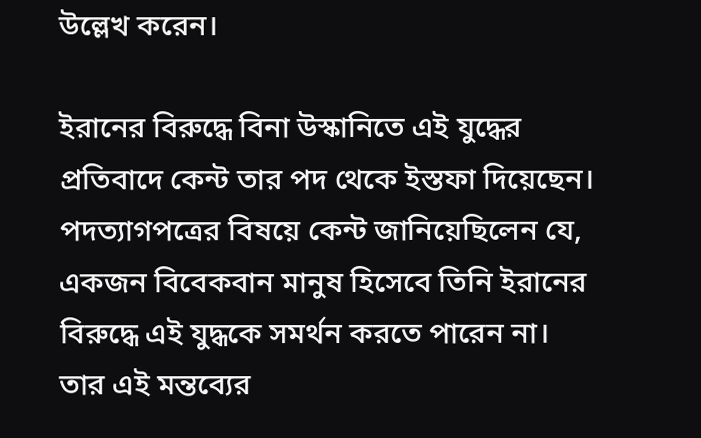উল্লেখ করেন।

ইরানের বিরুদ্ধে বিনা উস্কানিতে এই যুদ্ধের প্রতিবাদে কেন্ট তার পদ থেকে ইস্তফা দিয়েছেন। পদত্যাগপত্রের বিষয়ে কেন্ট জানিয়েছিলেন যে, একজন বিবেকবান মানুষ হিসেবে তিনি ইরানের বিরুদ্ধে এই যুদ্ধকে সমর্থন করতে পারেন না। তার এই মন্তব্যের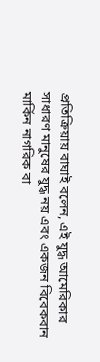প্রতিক্রিয়ায় বাঘাই বলেন, এই যুদ্ধ আমেরিকার সাধারণ মানুষের যুদ্ধ নয় এবং একজন বিবেকবান মার্কিন নাগরিক বা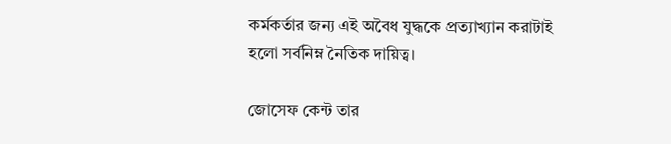কর্মকর্তার জন্য এই অবৈধ যুদ্ধকে প্রত্যাখ্যান করাটাই হলো সর্বনিম্ন নৈতিক দায়িত্ব।

জোসেফ কেন্ট তার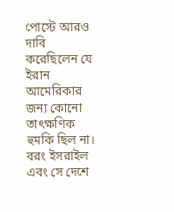পোস্টে আরও দাবি করেছিলেন যে ইরান আমেরিকার জন্য কোনো তাৎক্ষণিক হুমকি ছিল না। বরং ইসরাইল এবং সে দেশে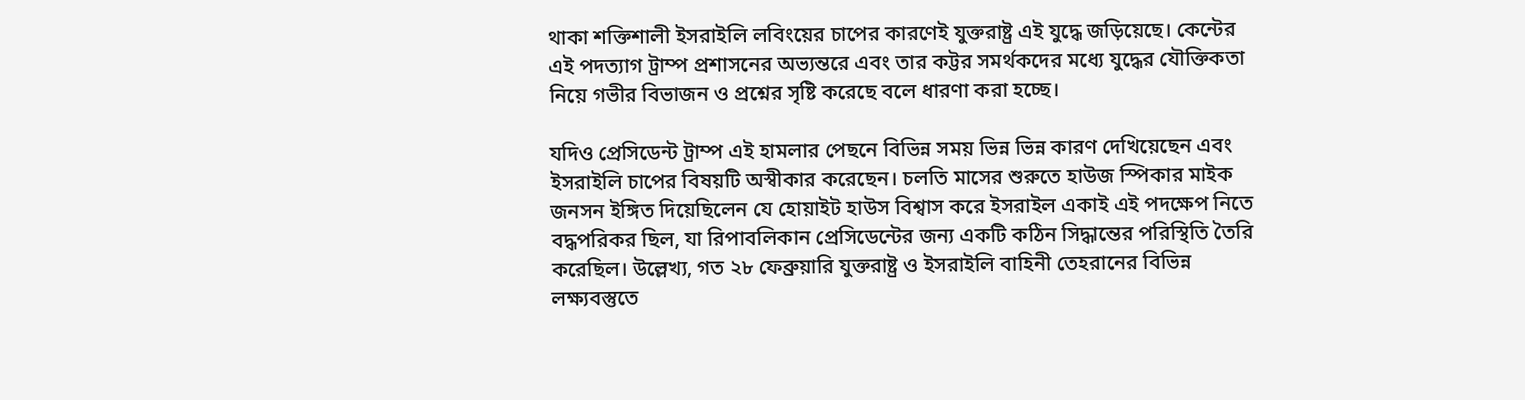থাকা শক্তিশালী ইসরাইলি লবিংয়ের চাপের কারণেই যুক্তরাষ্ট্র এই যুদ্ধে জড়িয়েছে। কেন্টের এই পদত্যাগ ট্রাম্প প্রশাসনের অভ্যন্তরে এবং তার কট্টর সমর্থকদের মধ্যে যুদ্ধের যৌক্তিকতা নিয়ে গভীর বিভাজন ও প্রশ্নের সৃষ্টি করেছে বলে ধারণা করা হচ্ছে।

যদিও প্রেসিডেন্ট ট্রাম্প এই হামলার পেছনে বিভিন্ন সময় ভিন্ন ভিন্ন কারণ দেখিয়েছেন এবং ইসরাইলি চাপের বিষয়টি অস্বীকার করেছেন। চলতি মাসের শুরুতে হাউজ স্পিকার মাইক জনসন ইঙ্গিত দিয়েছিলেন যে হোয়াইট হাউস বিশ্বাস করে ইসরাইল একাই এই পদক্ষেপ নিতে বদ্ধপরিকর ছিল, যা রিপাবলিকান প্রেসিডেন্টের জন্য একটি কঠিন সিদ্ধান্তের পরিস্থিতি তৈরি করেছিল। উল্লেখ্য, গত ২৮ ফেব্রুয়ারি যুক্তরাষ্ট্র ও ইসরাইলি বাহিনী তেহরানের বিভিন্ন লক্ষ্যবস্তুতে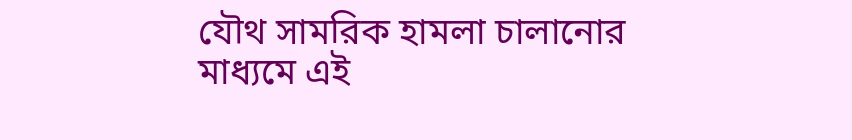যৌথ সামরিক হামলা চালানোর মাধ্যমে এই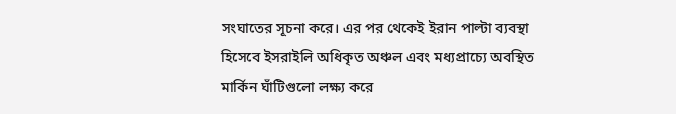সংঘাতের সূচনা করে। এর পর থেকেই ইরান পাল্টা ব্যবস্থা হিসেবে ইসরাইলি অধিকৃত অঞ্চল এবং মধ্যপ্রাচ্যে অবস্থিত মার্কিন ঘাঁটিগুলো লক্ষ্য করে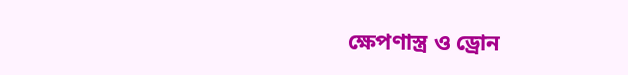ক্ষেপণাস্ত্র ও ড্রোন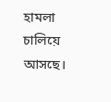হামলা চালিয়ে আসছে।